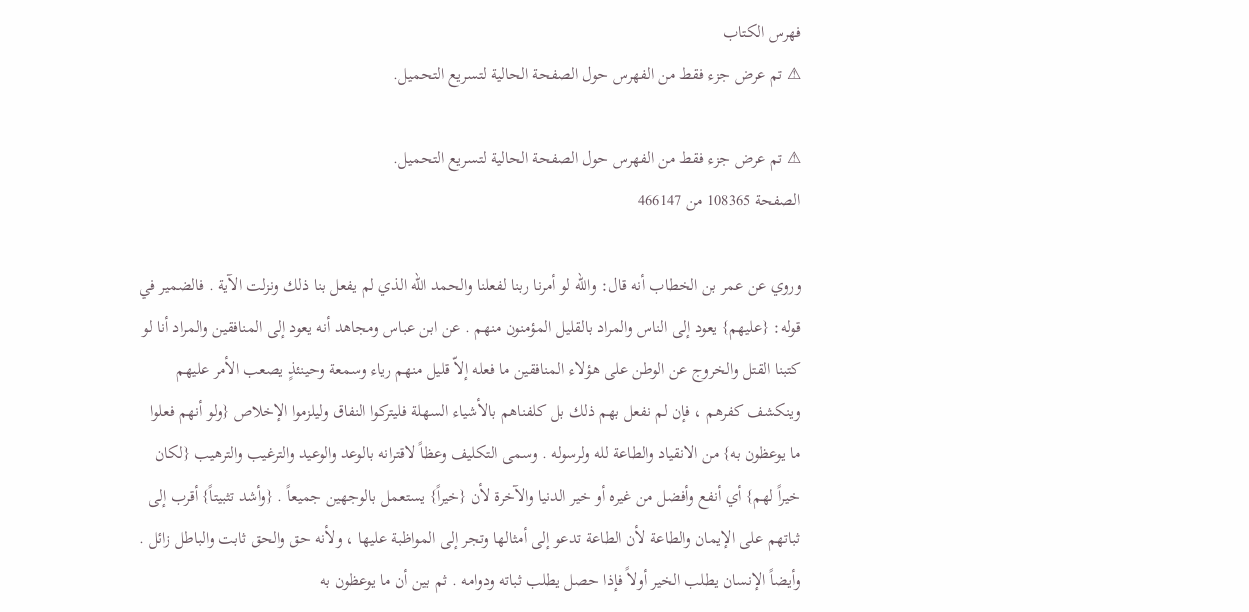فهرس الكتاب
⚠ تم عرض جزء فقط من الفهرس حول الصفحة الحالية لتسريع التحميل.

⚠ تم عرض جزء فقط من الفهرس حول الصفحة الحالية لتسريع التحميل.
الصفحة 108365 من 466147

وروي عن عمر بن الخطاب أنه قال: والله لو أمرنا ربنا لفعلنا والحمد الله الذي لم يفعل بنا ذلك ونزلت الآية . فالضمير في قوله: {عليهم} يعود إلى الناس والمراد بالقليل المؤمنون منهم . عن ابن عباس ومجاهد أنه يعود إلى المنافقين والمراد أنا لو كتبنا القتل والخروج عن الوطن على هؤلاء المنافقين ما فعله إلاّ قليل منهم رياء وسمعة وحينئذٍ يصعب الأمر عليهم وينكشف كفرهم ، فإن لم نفعل بهم ذلك بل كلفناهم بالأشياء السهلة فليتركوا النفاق وليلزموا الإخلاص {ولو أنهم فعلوا ما يوعظون به} من الانقياد والطاعة لله ولرسوله . وسمى التكليف وعظاً لاقترانه بالوعد والوعيد والترغيب والترهيب {لكان خيراً لهم} أي أنفع وأفضل من غيره أو خير الدنيا والآخرة لأن {خيراً} يستعمل بالوجهين جميعاً . {وأشد تثبيتاً} أقرب إلى ثباتهم على الإيمان والطاعة لأن الطاعة تدعو إلى أمثالها وتجر إلى المواظبة عليها ، ولأنه حق والحق ثابت والباطل زائل . وأيضاً الإنسان يطلب الخير أولاً فإذا حصل يطلب ثباته ودوامه . ثم بين أن ما يوعظون به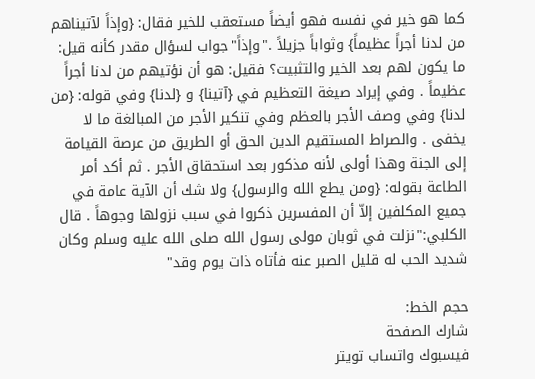كما هو خير في نفسه فهو أيضاً مستعقب للخير فقال: {وإذاً لآتيناهم من لدنا أجراً عظيماً} وثواباً جزيلاً ."وإذاً"جواب لسؤال مقدر كأنه قيل: ما يكون لهم بعد الخير والتثبيت؟ فقيل: هو أن نؤتيهم من لدنا أجراً عظيماً . وفي إيراد صيغة التعظيم في {آتينا} و {لدنا} وفي قوله: {من لدنا} وفي وصف الأجر بالعظم وفي تنكير الأجر من المبالغة ما لا يخفى . والصراط المستقيم الدين الحق أو الطريق من عرصة القيامة إلى الجنة وهذا أولى لأنه مذكور بعد استحقاق الأجر . ثم أكد أمر الطاعة بقوله: {ومن يطع الله والرسول} ولا شك أن الآية عامة في جميع المكلفين إلاّ أن المفسرين ذكروا في سبب نزولها وجوهاً . قال الكلبي:"نزلت في ثوبان مولى رسول الله صلى الله عليه وسلم وكان شديد الحب له قليل الصبر عنه فأتاه ذات يوم وقد"

حجم الخط:
شارك الصفحة
فيسبوك واتساب تويتر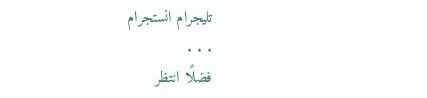تليجرام انستجرام
. . .
فضلًا انتظر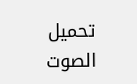تحميل الصوت